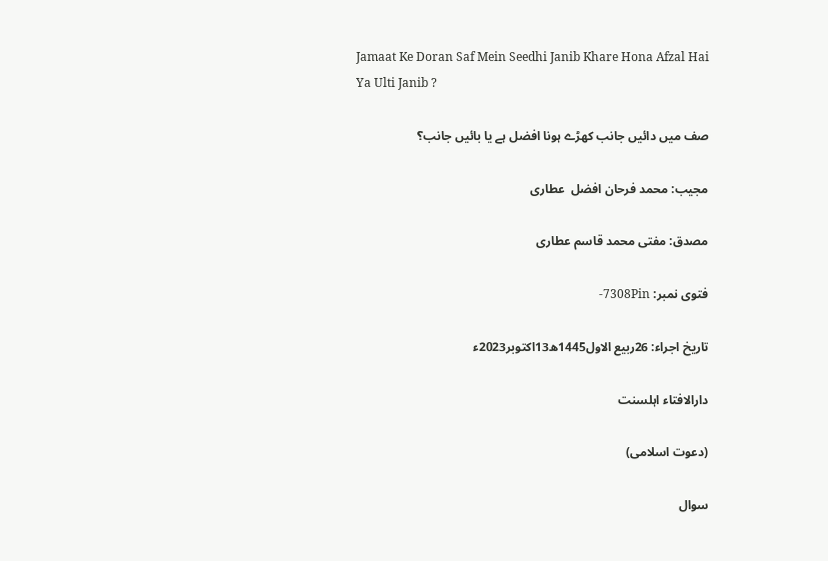Jamaat Ke Doran Saf Mein Seedhi Janib Khare Hona Afzal Hai Ya Ulti Janib ?

صف میں دائیں جانب کھڑے ہونا افضل ہے یا بائیں جانب؟

مجیب: محمد فرحان افضل  عطاری

مصدق: مفتی محمد قاسم عطاری

فتوی نمبر: 7308Pin-

تاریخ اجراء: 26ربیع الاول1445ھ13اکتوبر2023ء

دارالافتاء اہلسنت

(دعوت اسلامی)

سوال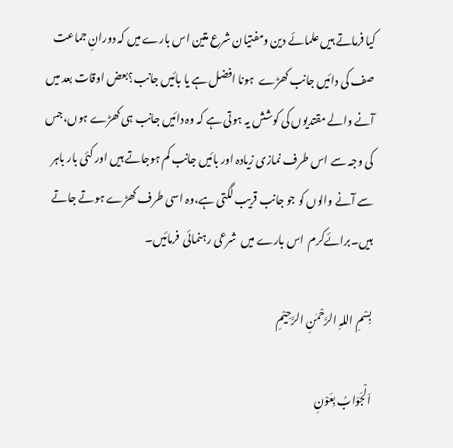کیا فرماتے ہیں علمائے دین ومفتیان شرع متین اس بارے میں کہ دورانِ جماعت صف کی دائیں جانب کھڑے  ہونا افضل ہے یا بائیں جانب؟بعض اوقات بعد میں آنے والے مقتدیوں کی کوشش یہ ہوتی ہے کہ وہ دائیں جانب ہی کھڑے ہوں،جس کی وجہ سے اس طرف نمازی زیادہ اور بائیں جانب کم ہوجاتے ہیں اور کئی بار باہر سے آنے والوں کو جو جانب قریب لگتی ہے،وہ اسی طرف کھڑے ہوتے جاتے ہیں۔برائےکرم  اس بارے میں  شرعی رہنمائی  فرمائیں۔

بِسْمِ اللہِ الرَّحْمٰنِ الرَّحِیْمِ

اَلْجَوَابُ بِعَوْنِ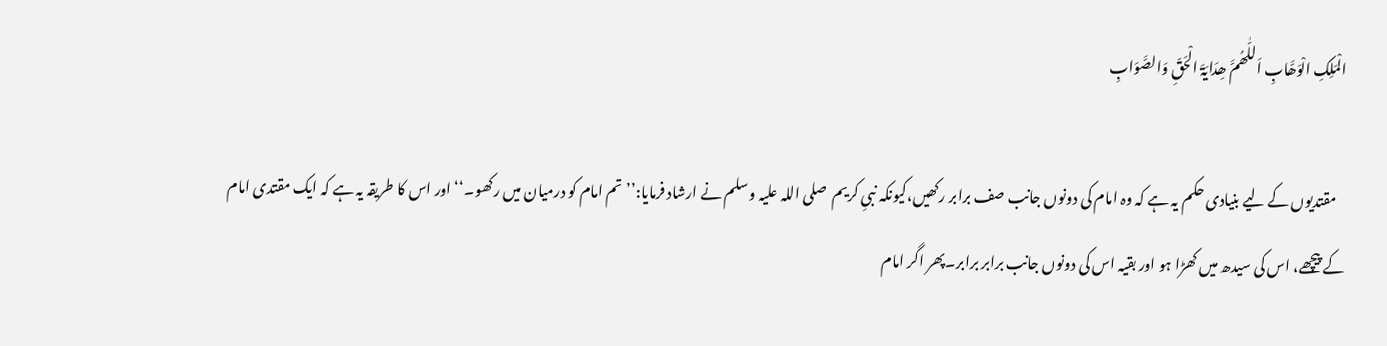الْمَلِکِ الْوَھَّابِ اَللّٰھُمَّ ھِدَایَۃَ الْحَقِّ وَالصَّوَابِ

   مقتدیوں کے لیے بنیادی حکم یہ ہے کہ وہ امام کی دونوں جانب صف برابر رکھیں،کیونکہ نبیِ کریم  صلی اللہ علیہ وسلم نے ارشاد فرمایا:’’تم امام کو درمیان میں رکھو۔‘‘اور اس کا طریقہ یہ ہے کہ ایک مقتدی امام کے پیچھے، اس کی سیدھ میں کھڑا ہو اور بقیہ اس کی دونوں جانب برابر برابر۔پھر اگر امام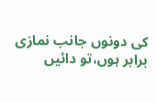کی دونوں جانب نمازی برابر ہوں،تو دائیں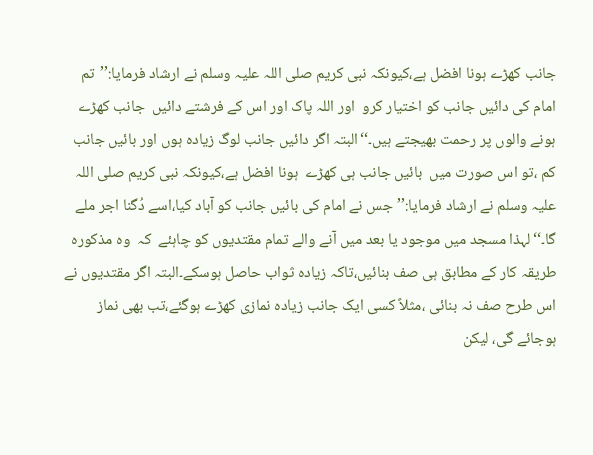جانب کھڑے ہونا افضل ہے،کیونکہ نبی کریم صلی اللہ علیہ وسلم نے ارشاد فرمایا:’’تم امام کی دائیں جانب کو اختیار کرو  اور اللہ پاک اور اس کے فرشتے دائیں  جانب کھڑے ہونے والوں پر رحمت بھیجتے ہیں۔‘‘البتہ اگر دائیں جانب لوگ زیادہ ہوں اور بائیں جانب کم ،تو اس صورت میں  بائیں جانب ہی کھڑے  ہونا افضل ہے،کیونکہ نبی کریم صلی اللہ علیہ وسلم نے ارشاد فرمایا:’’جس نے امام کی بائیں جانب کو آباد کیا،اسے دُگنا اجر ملے گا۔‘‘لہذا مسجد میں موجود یا بعد میں آنے والے تمام مقتدیوں کو چاہئے  کہ  وہ مذکورہ طریقہ کار کے مطابق ہی صف بنائیں،تاکہ زیادہ ثواب حاصل ہوسکے۔البتہ اگر مقتدیوں نے اس طرح صف نہ بنائی ،مثلاً کسی ایک جانب زیادہ نمازی کھڑے ہوگئے،تب بھی نماز ہوجائے گی، لیکن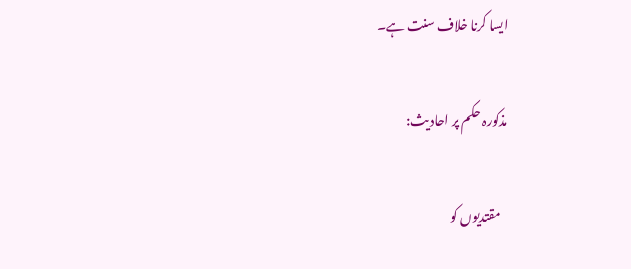ایسا کرنا خلاف سنت ہے۔

مذکورہ حکم پر احادیث:

   مقتدیوں کو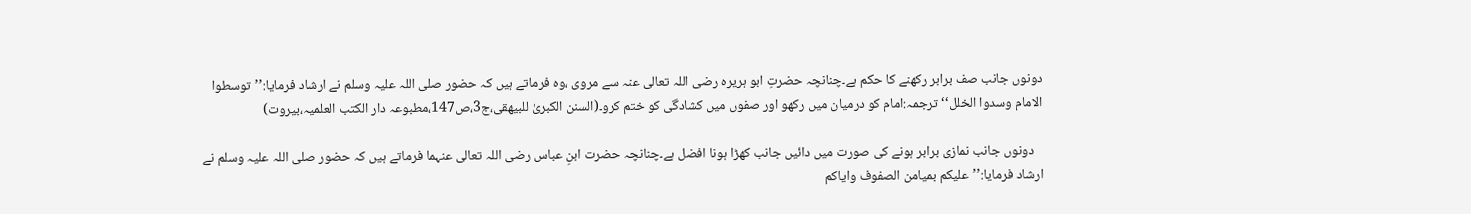دونوں جانب صف برابر رکھنے کا حکم ہے۔چنانچہ حضرتِ ابو ہریرہ رضی اللہ تعالی عنہ سے مروی ،وہ فرماتے ہیں کہ حضور صلی اللہ علیہ وسلم نے ارشاد فرمایا:’’توسطوا الامام وسدوا الخلل‘‘ ترجمہ:امام کو درمیان میں رکھو اور صفوں میں کشادگی کو ختم کرو۔(السنن الکبریٰ للبیھقی،ج3،ص147،مطبوعہ دار الکتب العلمیہ،بیروت)

   دونوں جانب نمازی برابر ہونے کی صورت میں دائیں جانب کھڑا ہونا افضل ہے۔چنانچہ حضرت ابنِ عباس رضی اللہ تعالی عنہما فرماتے ہیں کہ حضور صلی اللہ علیہ وسلم نے ارشاد فرمایا:’’علیکم بمیامن الصفوف وایاکم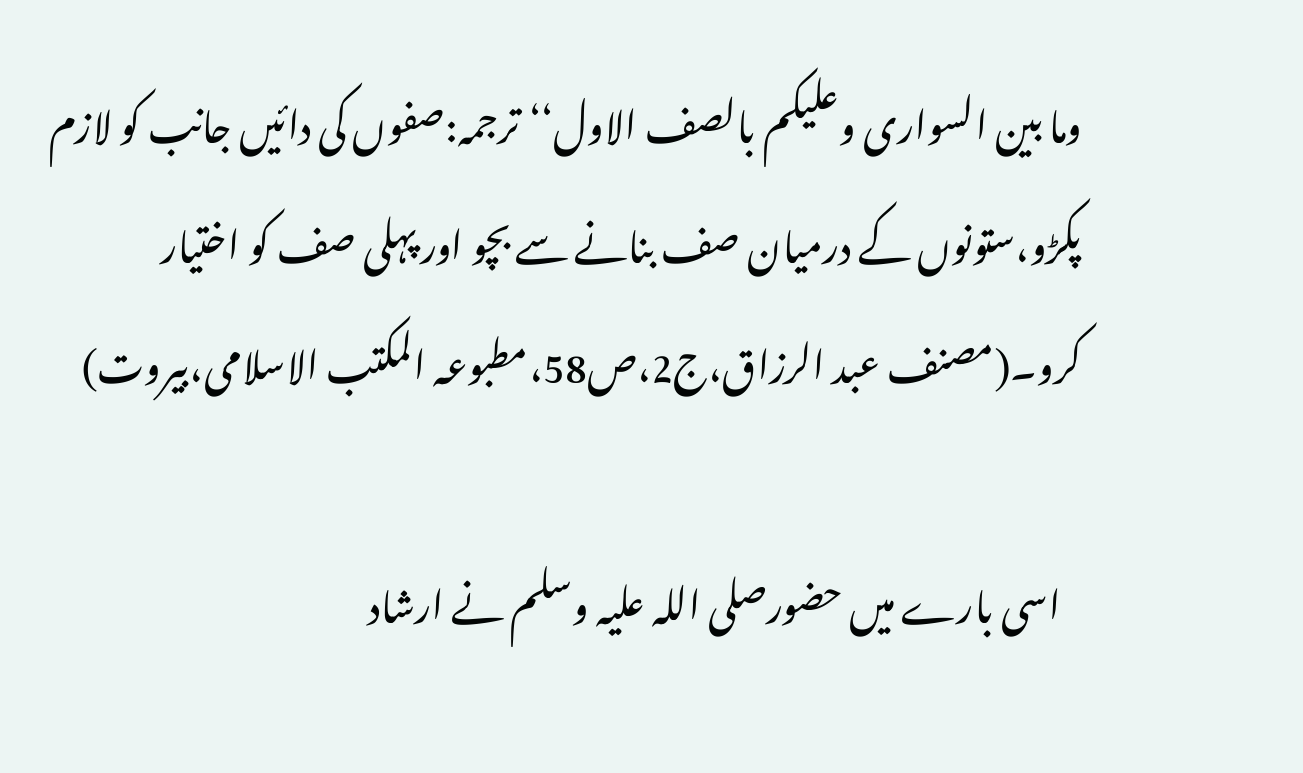وما بین السواری وعلیکم بالصف الاول‘‘ترجمہ:صفوں کی دائیں جانب کو لازم پکڑو،ستونوں کے درمیان صف بنانے سے بچو اور پہلی صف کو اختیار کرو۔(مصنف عبد الرزاق،ج2،ص58،مطبوعہ المکتب الاسلامی،بیروت)

   اسی بارے میں حضورصلی اللہ علیہ وسلم نے ارشاد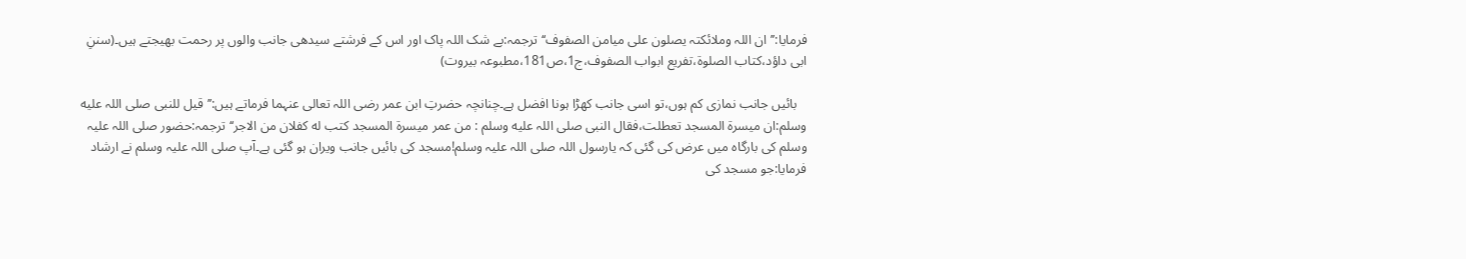فرمایا:’’ان اللہ وملائکتہ یصلون علی میامن الصفوف‘‘ترجمہ:بے شک اللہ پاک اور اس کے فرشتے سیدھی جانب والوں پر رحمت بھیجتے ہیں۔(سننِ ابی داؤد،کتاب الصلوۃ،تفریع ابواب الصفوف،ج1،ص181،مطبوعہ بیروت)

   بائیں جانب نمازی کم ہوں،تو اسی جانب کھڑا ہونا افضل ہے۔چنانچہ حضرتِ ابن عمر رضی اللہ تعالی عنہما فرماتے ہیں:’’قيل للنبی صلى اللہ عليه وسلم:ان ميسرة المسجد تعطلت،فقال النبی صلى اللہ عليه وسلم : من عمر ميسرة المسجد كتب له كفلان من الاجر‘‘ترجمہ:حضور صلی اللہ علیہ وسلم کی بارگاہ میں عرض کی گئی کہ یارسول اللہ صلی اللہ علیہ وسلم!مسجد کی بائیں جانب ویران ہو گئی ہے۔آپ صلی اللہ علیہ وسلم نے ارشاد فرمایا:جو مسجد کی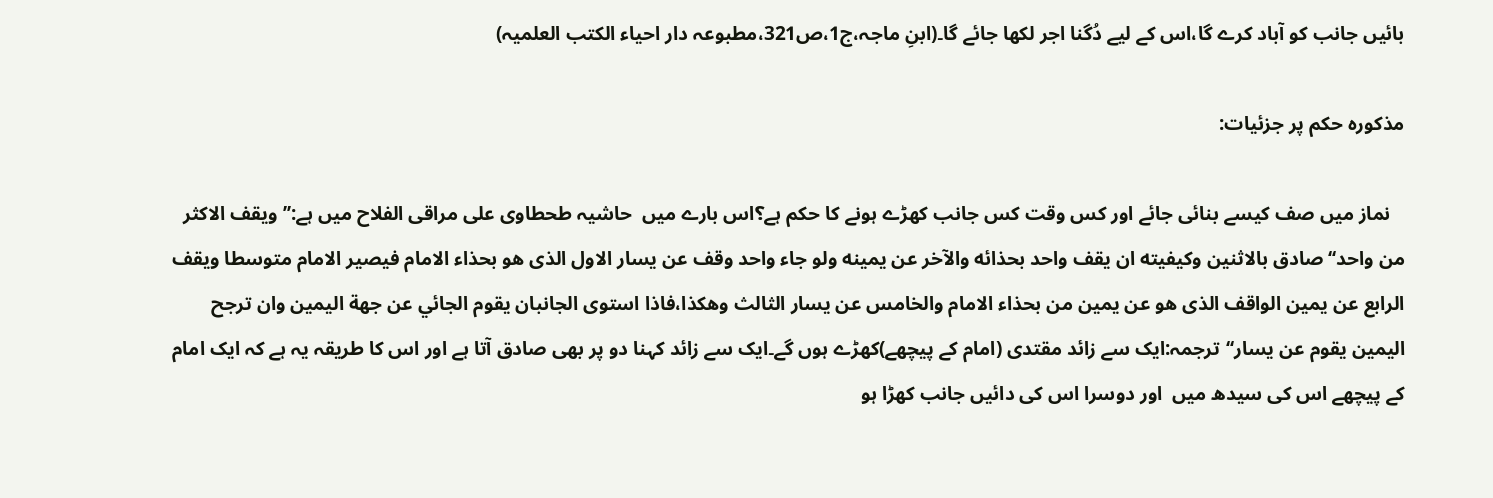بائیں جانب کو آباد کرے گا،اس کے لیے دُگنا اجر لکھا جائے گا۔(ابنِ ماجہ،ج1،ص321،مطبوعہ دار احیاء الکتب العلمیہ)

مذکورہ حکم پر جزئیات:

   نماز میں صف کیسے بنائی جائے اور کس وقت کس جانب کھڑے ہونے کا حکم ہے؟اس بارے میں  حاشیہ طحطاوی علی مراقی الفلاح میں ہے:’’ويقف الاكثر من واحد‘‘صادق بالاثنين وكيفيته ان يقف واحد بحذائه والآخر عن يمينه ولو جاء واحد وقف عن يسار الاول الذی هو بحذاء الامام فيصير الامام متوسطا ويقف الرابع عن يمين الواقف الذی هو عن يمين من بحذاء الامام والخامس عن يسار الثالث وهكذا،فاذا استوى الجانبان يقوم الجائي عن جهة اليمين وان ترجح اليمين يقوم عن يسار‘‘ترجمہ:ایک سے زائد مقتدی (امام کے پیچھے)کھڑے ہوں گے۔ایک سے زائد کہنا دو پر بھی صادق آتا ہے اور اس کا طریقہ یہ ہے کہ ایک امام کے پیچھے اس کی سیدھ میں  اور دوسرا اس کی دائیں جانب کھڑا ہو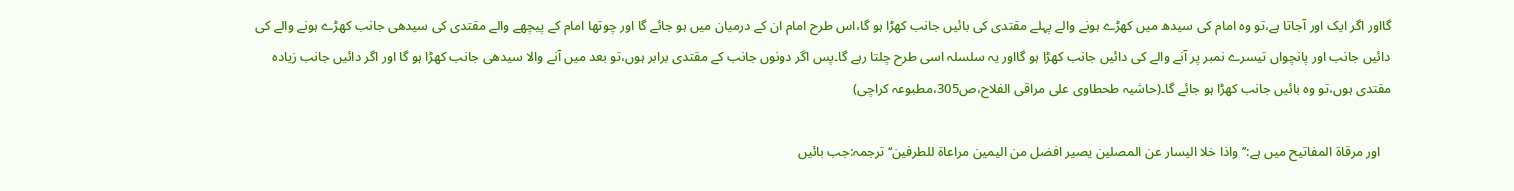گااور اگر ایک اور آجاتا ہے،تو وہ امام کی سیدھ میں کھڑے ہونے والے پہلے مقتدی کی بائیں جانب کھڑا ہو گا،اس طرح امام ان کے درمیان میں ہو جائے گا اور چوتھا امام کے پیچھے والے مقتدی کی سیدھی جانب کھڑے ہونے والے کی دائیں جانب اور پانچواں تیسرے نمبر پر آنے والے کی دائیں جانب کھڑا ہو گااور یہ سلسلہ اسی طرح چلتا رہے گا۔پس اگر دونوں جانب کے مقتدی برابر ہوں،تو بعد میں آنے والا سیدھی جانب کھڑا ہو گا اور اگر دائیں جانب زیادہ مقتدی ہوں،تو وہ بائیں جانب کھڑا ہو جائے گا۔(حاشیہ طحطاوی علی مراقی الفلاح،ص305،مطبوعہ کراچی)

   اور مرقاۃ المفاتیح میں ہے:’’واذا خلا اليسار عن المصلين يصير افضل من اليمين مراعاة للطرفين‘‘ ترجمہ:جب بائیں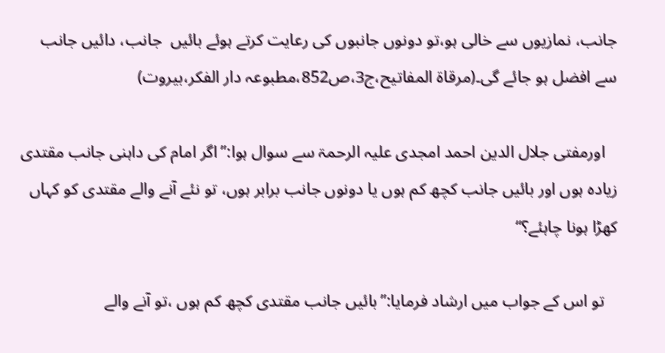جانب، نمازیوں سے خالی ہو،تو دونوں جانبوں کی رعایت کرتے ہوئے بائیں  جانب، دائیں جانب سے افضل ہو جائے گی۔(مرقاۃ المفاتیح،ج3،ص852،مطبوعہ دار الفکر،بیروت)

   اورمفتی جلال الدین احمد امجدی علیہ الرحمۃ سے سوال ہوا:’’اگر امام کی داہنی جانب مقتدی زیادہ ہوں اور بائیں جانب کچھ کم ہوں یا دونوں جانب برابر ہوں، تو نئے آنے والے مقتدی کو کہاں کھڑا ہونا چاہئے؟‘‘

   تو اس کے جواب میں ارشاد فرمایا:’’بائیں جانب مقتدی کچھ کم ہوں ،تو آنے والے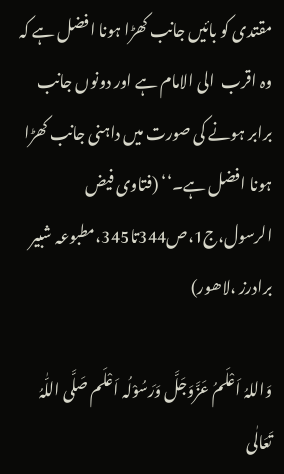مقتدی کو بائیں جانب کھڑا ہونا افضل ہے کہ وہ اقرب  الی الامام ہے اور دونوں جانب برابر ہونے کی صورت میں داہنی جانب کھڑا ہونا افضل ہے۔‘‘ (فتاوی فیض الرسول،ج1،ص344تا345،مطبوعہ شبیر برادرز ،لاھور)

وَاللہُ اَعْلَمُ عَزَّوَجَلَّ وَرَسُوْلُہ اَعْلَم صَلَّی اللّٰہُ تَعَالٰی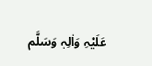عَلَیْہِ وَاٰلِہٖ وَسَلَّم